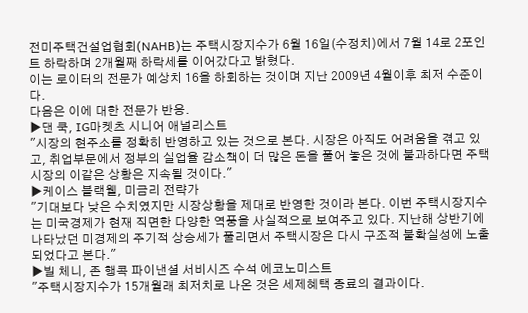전미주택건설업협회(NAHB)는 주택시장지수가 6월 16일(수정치)에서 7월 14로 2포인트 하락하며 2개월째 하락세를 이어갔다고 밝혔다.
이는 로이터의 전문가 예상치 16을 하회하는 것이며 지난 2009년 4월이후 최저 수준이다.
다음은 이에 대한 전문가 반응.
▶댄 쿡, IG마켓츠 시니어 애널리스트
"시장의 현주소를 정확히 반영하고 있는 것으로 본다. 시장은 아직도 어려움을 겪고 있고, 취업부문에서 정부의 실업율 감소책이 더 많은 돈을 풀어 놓은 것에 불과하다면 주택시장의 이같은 상황은 지속될 것이다."
▶케이스 블랙웰, 미금리 전략가
"기대보다 낮은 수치였지만 시장상황을 제대로 반영한 것이라 본다. 이번 주택시장지수는 미국경제가 현재 직면한 다양한 역풍을 사실적으로 보여주고 있다. 지난해 상반기에 나타났던 미경제의 주기적 상승세가 풀리면서 주택시장은 다시 구조적 불확실성에 노출되었다고 본다."
▶빌 체니, 존 행콕 파이낸셜 서비시즈 수석 에코노미스트
"주택시장지수가 15개월래 최저치로 나온 것은 세제혜택 종료의 결과이다.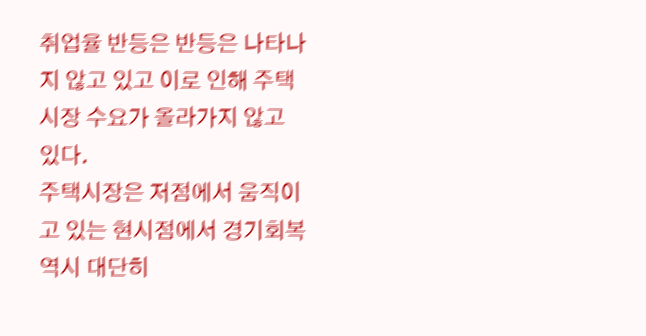취업율 반등은 반등은 나타나지 않고 있고 이로 인해 주택시장 수요가 올라가지 않고 있다.
주택시장은 저점에서 움직이고 있는 현시점에서 경기회복 역시 대단히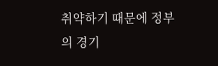취약하기 때문에 정부의 경기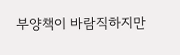부양책이 바람직하지만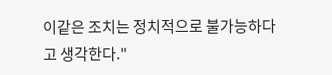이같은 조치는 정치적으로 불가능하다고 생각한다."